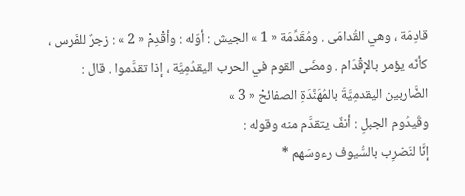قادِمَة ، وهي القُدامَى . ومُقَدِّمَة « 1 » الجيش : أوّله : وأقْدِمْ « 2 » : زجرٌ للفَرس ، كأنّه يؤمر بالإقْدَام . ومضَى القوم في الحرب اليقدُمِيَّة ، إذا تقدَّموا . قال :
الضَّاربين اليقدمِيَّةَ بالمُهَنَّدَةِ الصفائحْ « 3 »
وقَيدُوم الجبلِ : أنفٌ يتقدَّم منه وقوله :
إنَّا لنَضرِب بالسُّيوف رءوسَهم *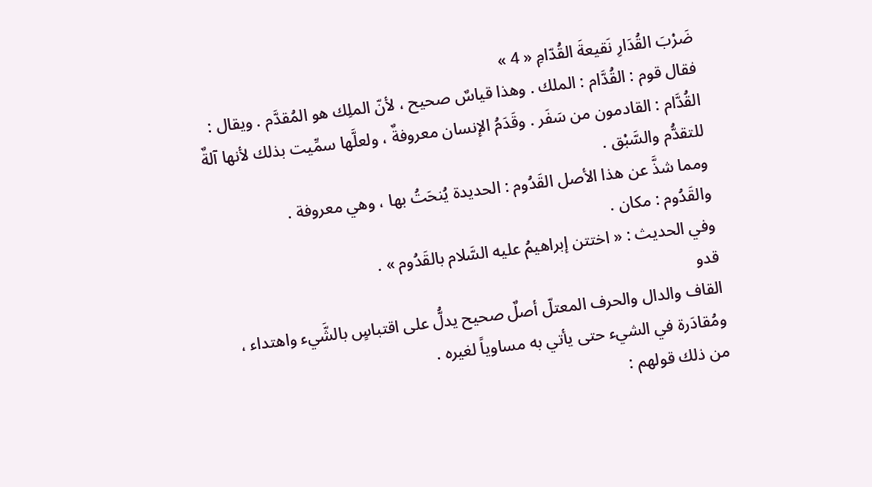ضَرْبَ القُدَارِ نَقيعةَ القُدّامِ « 4 »
فقال قوم : القُدَّام : الملك . وهذا قياسٌ صحيح ، لأنّ الملِك هو المُقدَّم . ويقال :
القُدَّام : القادمون من سَفَر . وقَدَمُ الإنسان معروفةٌ ، ولعلَّها سمِّيت بذلك لأنها آلةٌ للتقدُّم والسَّبْق .
ومما شذَّ عن هذا الأصل القَدُوم : الحديدة يُنحَتُ بها ، وهي معروفة .
والقَدُوم : مكان .
وفي الحديث : « اختتن إبراهيمُ عليه السَّلام بالقَدُوم » .
قدو
القاف والدال والحرف المعتلّ أصلٌ صحيح يدلُّ على اقتباسٍ بالشَّيء واهتداء ، ومُقادَرة في الشيء حتى يأتي به مساوياً لغيره .
من ذلك قولهم :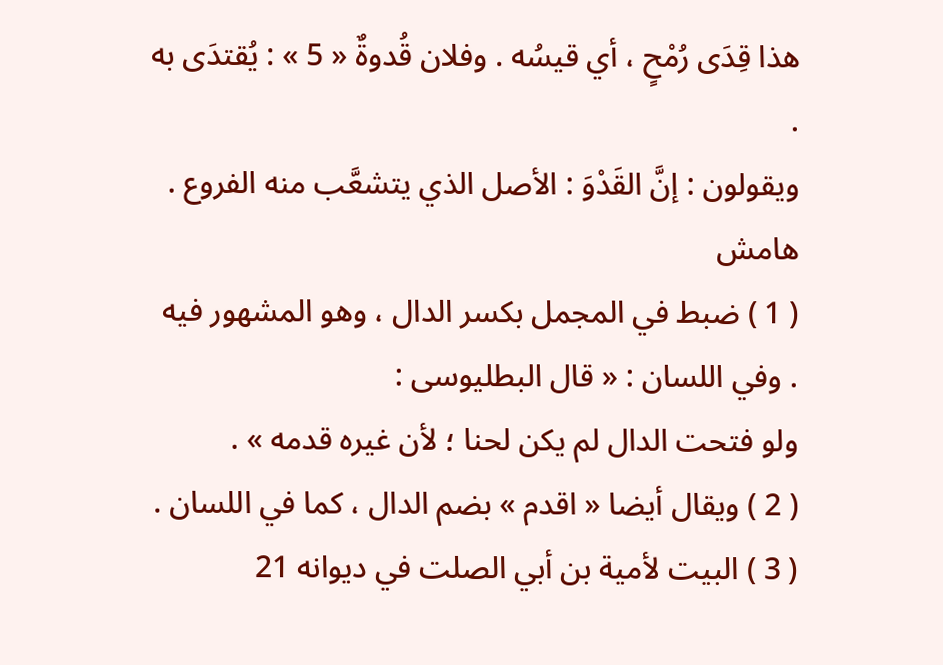هذا قِدَى رُمْحٍ ، أي قيسُه . وفلان قُدوةٌ « 5 » : يُقتدَى به .
ويقولون : إنَّ القَدْوَ : الأصل الذي يتشعَّب منه الفروع .
هامش
( 1 ) ضبط في المجمل بكسر الدال ، وهو المشهور فيه . وفي اللسان : « قال البطليوسى :
ولو فتحت الدال لم يكن لحنا ؛ لأن غيره قدمه » .
( 2 ) ويقال أيضا « اقدم » بضم الدال ، كما في اللسان .
( 3 ) البيت لأمية بن أبي الصلت في ديوانه 21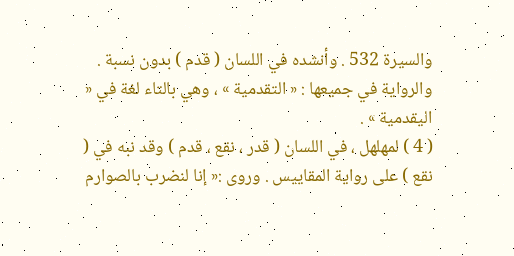والسيرة 532 . وأنشده في اللسان ( قدم ) بدون نسبة . والرواية في جميعها : « التقدمية » ، وهي بالتاء لغة في « اليقدمية » .
( 4 ) لمهلهل ، في اللسان ( قدر ، نقع ، قدم ) وقد نبه في ( نقع ) على رواية المقاييس . وروى :« إنا لنضرب بالصوارم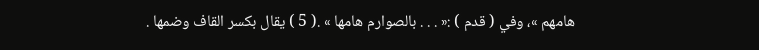هامهم »، وفي ( قدم ) :« . . . بالصوارم هامها » .( 5 ) يقال بكسر القاف وضمها .